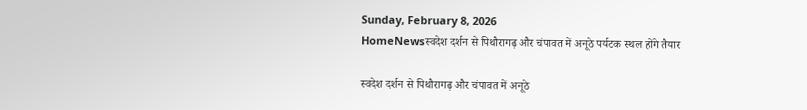Sunday, February 8, 2026
HomeNewsस्वदेश दर्शन से पिथौरागढ़ और चंपावत में अनूठे पर्यटक स्थल होंगे तैयार

स्वदेश दर्शन से पिथौरागढ़ और चंपावत में अनूठे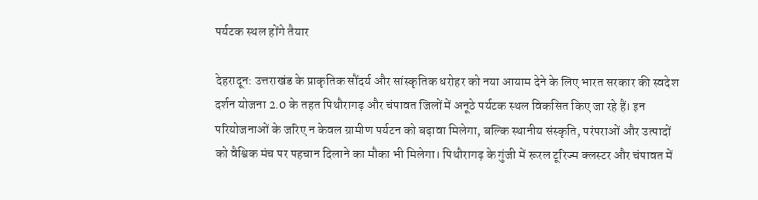पर्यटक स्थल होंगे तैयार

देहरादून: उत्तराखंड के प्राकृतिक सौंदर्य और सांस्कृतिक धरोहर को नया आयाम देने के लिए भारत सरकार की स्वदेश दर्शन योजना 2.0 के तहत पिथौरागढ़ और चंपावत जिलों में अनूठे पर्यटक स्थल विकसित किए जा रहे हैं। इन परियोजनाओं के जरिए न केवल ग्रामीण पर्यटन को बढ़ावा मिलेगा, बल्कि स्थानीय संस्कृति, परंपराओं और उत्पादों को वैश्विक मंच पर पहचान दिलाने का मौका भी मिलेगा। पिथौरागढ़ के गुंजी में रूरल टूरिज्म क्लस्टर और चंपावत में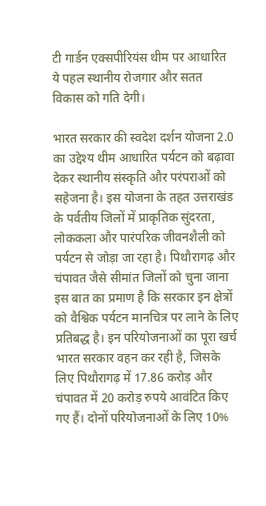टी गार्डन एक्सपीरियंस थीम पर आधारित ये पहल स्थानीय रोजगार और सतत विकास को गति देगी।

भारत सरकार की स्वदेश दर्शन योजना 2.0 का उद्देश्य थीम आधारित पर्यटन को बढ़ावा देकर स्थानीय संस्कृति और परंपराओं को सहेजना है। इस योजना के तहत उत्तराखंड के पर्वतीय जिलों में प्राकृतिक सुंदरता, लोककला और पारंपरिक जीवनशैली को पर्यटन से जोड़ा जा रहा है। पिथौरागढ़ और चंपावत जैसे सीमांत जिलों को चुना जाना इस बात का प्रमाण है कि सरकार इन क्षेत्रों को वैश्विक पर्यटन मानचित्र पर लाने के लिए प्रतिबद्ध है। इन परियोजनाओं का पूरा खर्च भारत सरकार वहन कर रही है, जिसके लिए पिथौरागढ़ में 17.86 करोड़ और चंपावत में 20 करोड़ रुपये आवंटित किए गए हैं। दोनों परियोजनाओं के लिए 10%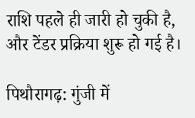राशि पहले ही जारी हो चुकी है, और टेंडर प्रक्रिया शुरू हो गई है।

पिथौरागढ़: गुंजी में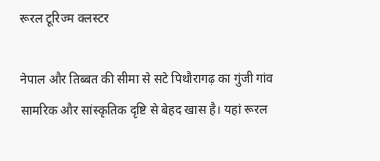रूरल टूरिज्म क्लस्टर

नेपाल और तिब्बत की सीमा से सटे पिथौरागढ़ का गुंजी गांव सामरिक और सांस्कृतिक दृष्टि से बेहद खास है। यहां रूरल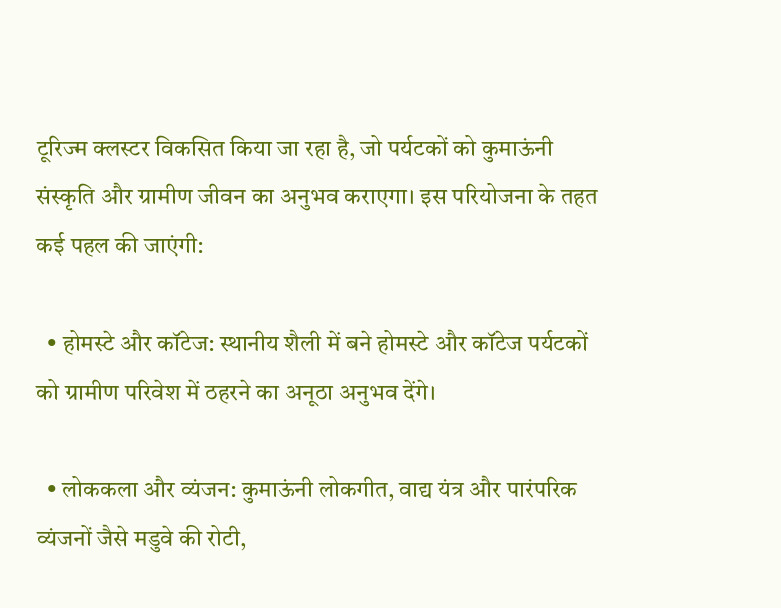टूरिज्म क्लस्टर विकसित किया जा रहा है, जो पर्यटकों को कुमाऊंनी संस्कृति और ग्रामीण जीवन का अनुभव कराएगा। इस परियोजना के तहत कई पहल की जाएंगी:

  • होमस्टे और कॉटेज: स्थानीय शैली में बने होमस्टे और कॉटेज पर्यटकों को ग्रामीण परिवेश में ठहरने का अनूठा अनुभव देंगे।

  • लोककला और व्यंजन: कुमाऊंनी लोकगीत, वाद्य यंत्र और पारंपरिक व्यंजनों जैसे मडुवे की रोटी,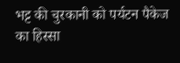भट्ट की चुरकानी को पर्यटन पैकेज का हिस्सा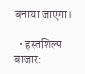बनाया जाएगा।

  • हस्तशिल्प बाजार: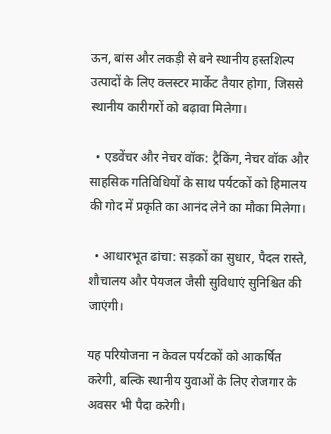ऊन, बांस और लकड़ी से बने स्थानीय हस्तशिल्प उत्पादों के लिए क्लस्टर मार्केट तैयार होगा, जिससे स्थानीय कारीगरों को बढ़ावा मिलेगा।

  • एडवेंचर और नेचर वॉक: ट्रैकिंग, नेचर वॉक और साहसिक गतिविधियों के साथ पर्यटकों को हिमालय की गोद में प्रकृति का आनंद लेने का मौका मिलेगा।

  • आधारभूत ढांचा: सड़कों का सुधार, पैदल रास्ते, शौचालय और पेयजल जैसी सुविधाएं सुनिश्चित की जाएंगी।

यह परियोजना न केवल पर्यटकों को आकर्षित करेगी, बल्कि स्थानीय युवाओं के लिए रोजगार के अवसर भी पैदा करेगी।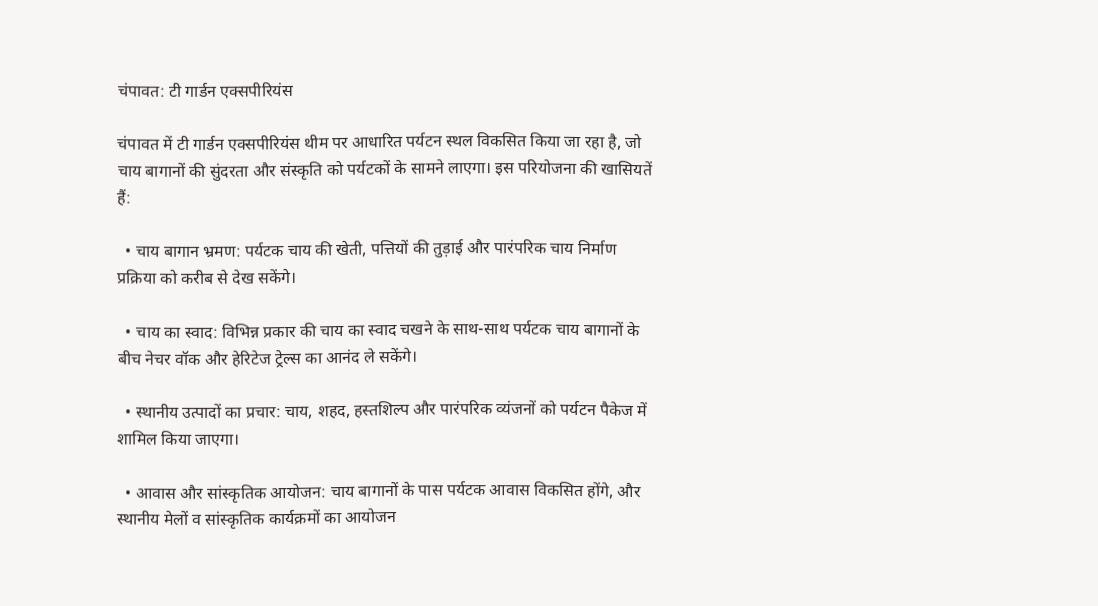चंपावत: टी गार्डन एक्सपीरियंस

चंपावत में टी गार्डन एक्सपीरियंस थीम पर आधारित पर्यटन स्थल विकसित किया जा रहा है, जो चाय बागानों की सुंदरता और संस्कृति को पर्यटकों के सामने लाएगा। इस परियोजना की खासियतें हैं:

  • चाय बागान भ्रमण: पर्यटक चाय की खेती, पत्तियों की तुड़ाई और पारंपरिक चाय निर्माण प्रक्रिया को करीब से देख सकेंगे।

  • चाय का स्वाद: विभिन्न प्रकार की चाय का स्वाद चखने के साथ-साथ पर्यटक चाय बागानों के बीच नेचर वॉक और हेरिटेज ट्रेल्स का आनंद ले सकेंगे।

  • स्थानीय उत्पादों का प्रचार: चाय, शहद, हस्तशिल्प और पारंपरिक व्यंजनों को पर्यटन पैकेज में शामिल किया जाएगा।

  • आवास और सांस्कृतिक आयोजन: चाय बागानों के पास पर्यटक आवास विकसित होंगे, और स्थानीय मेलों व सांस्कृतिक कार्यक्रमों का आयोजन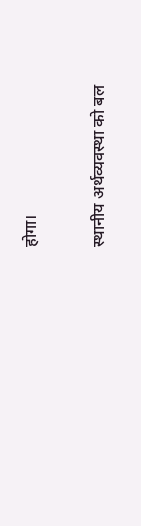होगा।

स्थानीय अर्थव्यवस्था को बल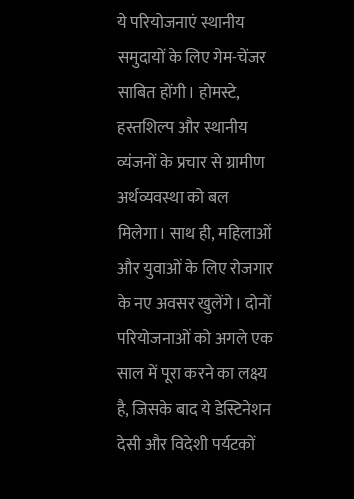ये परियोजनाएं स्थानीय समुदायों के लिए गेम-चेंजर साबित होंगी। होमस्टे, हस्तशिल्प और स्थानीय व्यंजनों के प्रचार से ग्रामीण अर्थव्यवस्था को बल मिलेगा। साथ ही, महिलाओं और युवाओं के लिए रोजगार के नए अवसर खुलेंगे। दोनों परियोजनाओं को अगले एक साल में पूरा करने का लक्ष्य है, जिसके बाद ये डेस्टिनेशन देसी और विदेशी पर्यटकों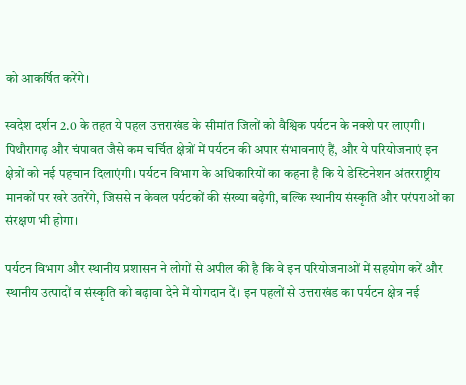को आकर्षित करेंगे।

स्वदेश दर्शन 2.0 के तहत ये पहल उत्तराखंड के सीमांत जिलों को वैश्विक पर्यटन के नक्शे पर लाएगी। पिथौरागढ़ और चंपावत जैसे कम चर्चित क्षेत्रों में पर्यटन की अपार संभावनाएं हैं, और ये परियोजनाएं इन क्षेत्रों को नई पहचान दिलाएंगी। पर्यटन विभाग के अधिकारियों का कहना है कि ये डेस्टिनेशन अंतरराष्ट्रीय मानकों पर खरे उतरेंगे, जिससे न केवल पर्यटकों की संख्या बढ़ेगी, बल्कि स्थानीय संस्कृति और परंपराओं का संरक्षण भी होगा।

पर्यटन विभाग और स्थानीय प्रशासन ने लोगों से अपील की है कि वे इन परियोजनाओं में सहयोग करें और स्थानीय उत्पादों व संस्कृति को बढ़ावा देने में योगदान दें। इन पहलों से उत्तराखंड का पर्यटन क्षेत्र नई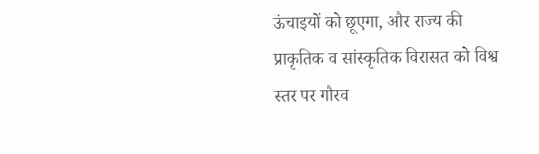ऊंचाइयों को छूएगा, और राज्य की प्राकृतिक व सांस्कृतिक विरासत को विश्व स्तर पर गौरव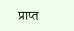प्राप्त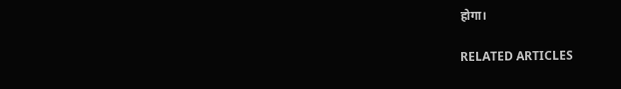होगा।

RELATED ARTICLES